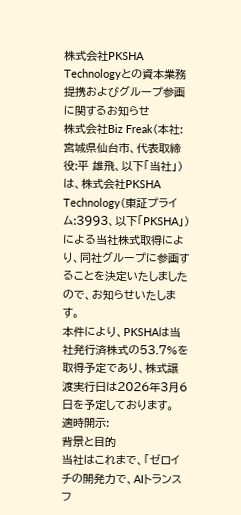株式会社PKSHA Technologyとの資本業務提携およびグループ参画に関するお知らせ
株式会社Biz Freak(本社:宮城県仙台市、代表取締役:平 雄飛、以下「当社」)は、株式会社PKSHA Technology(東証プライム:3993、以下「PKSHA」)による当社株式取得により、同社グループに参画することを決定いたしましたので、お知らせいたします。
本件により、PKSHAは当社発行済株式の53.7%を取得予定であり、株式譲渡実行日は2026年3月6日を予定しております。
適時開示:
背景と目的
当社はこれまで、「ゼロイチの開発力で、AIトランスフ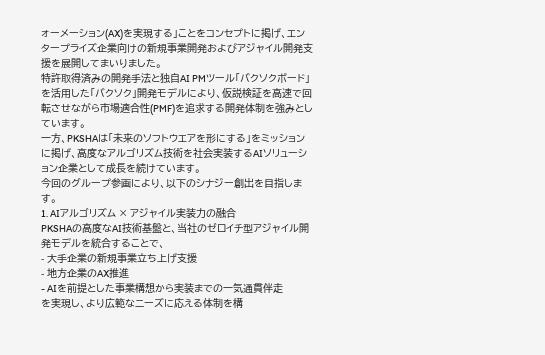ォーメーション(AX)を実現する」ことをコンセプトに掲げ、エンタープライズ企業向けの新規事業開発およびアジャイル開発支援を展開してまいりました。
特許取得済みの開発手法と独自AI PMツール「バクソクボード」を活用した「バクソク」開発モデルにより、仮説検証を高速で回転させながら市場適合性(PMF)を追求する開発体制を強みとしています。
一方、PKSHAは「未来のソフトウエアを形にする」をミッションに掲げ、高度なアルゴリズム技術を社会実装するAIソリューション企業として成長を続けています。
今回のグループ参画により、以下のシナジー創出を目指します。
1. AIアルゴリズム × アジャイル実装力の融合
PKSHAの高度なAI技術基盤と、当社のゼロイチ型アジャイル開発モデルを統合することで、
- 大手企業の新規事業立ち上げ支援
- 地方企業のAX推進
- AIを前提とした事業構想から実装までの一気通貫伴走
を実現し、より広範なニーズに応える体制を構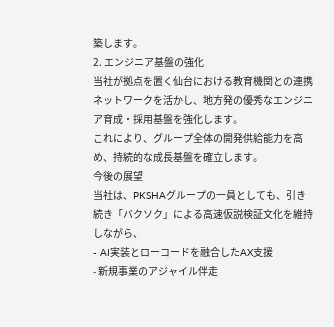築します。
2. エンジニア基盤の強化
当社が拠点を置く仙台における教育機関との連携ネットワークを活かし、地方発の優秀なエンジニア育成・採用基盤を強化します。
これにより、グループ全体の開発供給能力を高め、持続的な成長基盤を確立します。
今後の展望
当社は、PKSHAグループの一員としても、引き続き「バクソク」による高速仮説検証文化を維持しながら、
- AI実装とローコードを融合したAX支援
- 新規事業のアジャイル伴走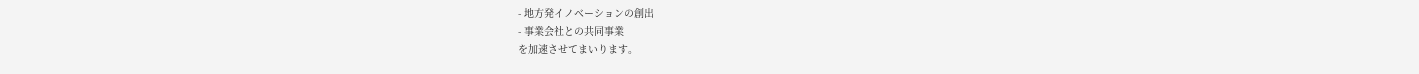- 地方発イノベーションの創出
- 事業会社との共同事業
を加速させてまいります。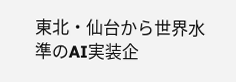東北・仙台から世界水準のAI実装企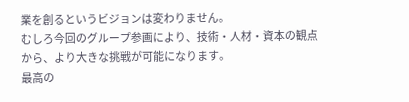業を創るというビジョンは変わりません。
むしろ今回のグループ参画により、技術・人材・資本の観点から、より大きな挑戦が可能になります。
最高の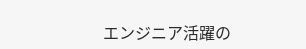エンジニア活躍の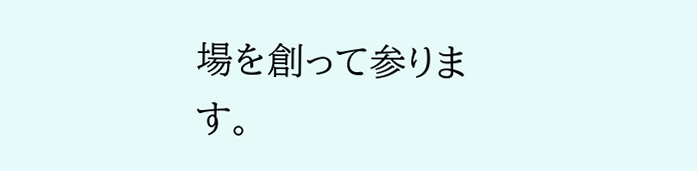場を創って参ります。